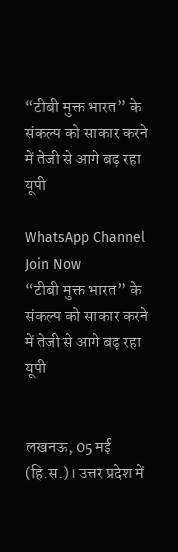“टीबी मुक्त भारत” के संकल्प को साकार करने में तेजी से आगे बढ़ रहा यूपी

WhatsApp Channel Join Now
“टीबी मुक्त भारत” के संकल्प को साकार करने में तेजी से आगे बढ़ रहा यूपी


लखनऊ, 05 मई (हि.स.)। उत्तर प्रदेश में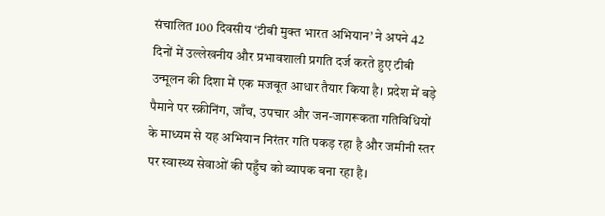संचालित 100 दिवसीय ‘टीबी मुक्त भारत अभियान’ ने अपने 42 दिनों में उल्लेखनीय और प्रभावशाली प्रगति दर्ज करते हुए टीबी उन्मूलन की दिशा में एक मजबूत आधार तैयार किया है। प्रदेश में बड़े पैमाने पर स्क्रीनिंग, जाँच, उपचार और जन-जागरूकता गतिविधियों के माध्यम से यह अभियान निरंतर गति पकड़ रहा है और जमीनी स्तर पर स्वास्थ्य सेवाओं की पहुँच को व्यापक बना रहा है।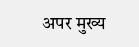अपर मुख्य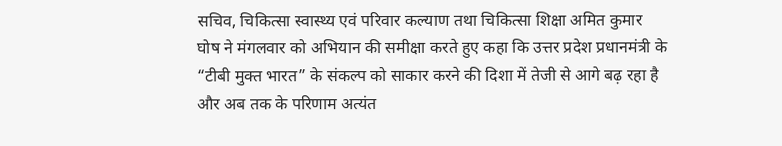सचिव, चिकित्सा स्वास्थ्य एवं परिवार कल्याण तथा चिकित्सा शिक्षा अमित कुमार घोष ने मंगलवार को अभियान की समीक्षा करते हुए कहा कि उत्तर प्रदेश प्रधानमंत्री के “टीबी मुक्त भारत” के संकल्प को साकार करने की दिशा में तेजी से आगे बढ़ रहा है और अब तक के परिणाम अत्यंत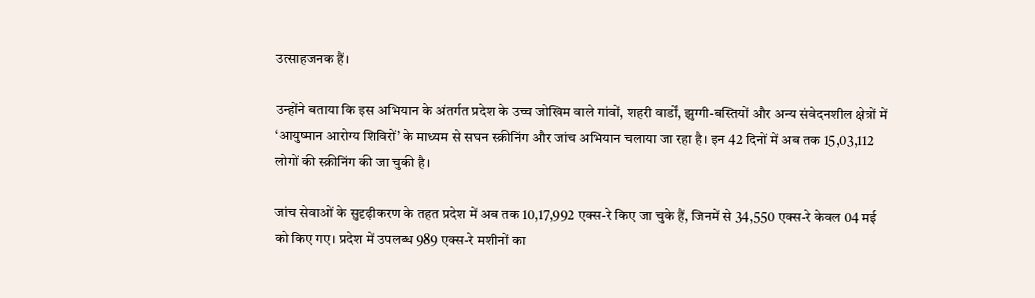उत्साहजनक हैं।

उन्होंने बताया कि इस अभियान के अंतर्गत प्रदेश के उच्च जोखिम वाले गांवों, शहरी वार्डों, झुग्गी-बस्तियों और अन्य संवेदनशील क्षेत्रों में ‘आयुष्मान आरोग्य शिविरों’ के माध्यम से सघन स्क्रीनिंग और जांच अभियान चलाया जा रहा है। इन 42 दिनों में अब तक 15,03,112 लोगों की स्क्रीनिंग की जा चुकी है।

जांच सेवाओं के सुदृढ़ीकरण के तहत प्रदेश में अब तक 10,17,992 एक्स-रे किए जा चुके हैं, जिनमें से 34,550 एक्स-रे केवल 04 मई को किए गए। प्रदेश में उपलब्ध 989 एक्स-रे मशीनों का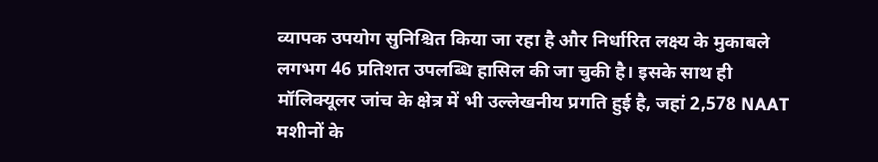व्यापक उपयोग सुनिश्चित किया जा रहा है और निर्धारित लक्ष्य के मुकाबले लगभग 46 प्रतिशत उपलब्धि हासिल की जा चुकी है। इसके साथ ही मॉलिक्यूलर जांच के क्षेत्र में भी उल्लेखनीय प्रगति हुई है, जहां 2,578 NAAT मशीनों के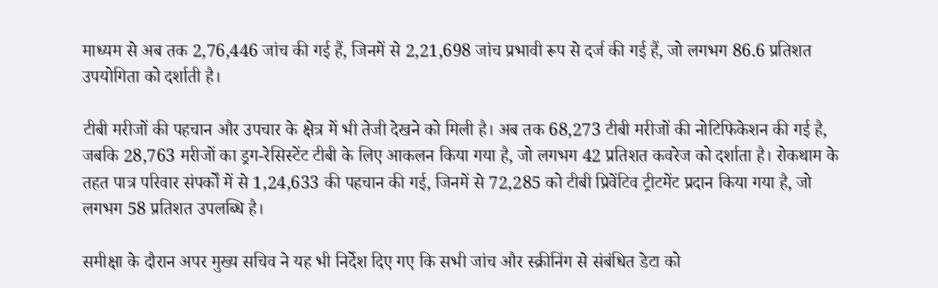माध्यम से अब तक 2,76,446 जांच की गई हैं, जिनमें से 2,21,698 जांच प्रभावी रूप से दर्ज की गई हैं, जो लगभग 86.6 प्रतिशत उपयोगिता को दर्शाती है।

टीबी मरीजों की पहचान और उपचार के क्षेत्र में भी तेजी देखने को मिली है। अब तक 68,273 टीबी मरीजों की नोटिफिकेशन की गई है, जबकि 28,763 मरीजों का ड्रग-रेसिस्टेंट टीबी के लिए आकलन किया गया है, जो लगभग 42 प्रतिशत कवरेज को दर्शाता है। रोकथाम के तहत पात्र परिवार संपर्कों में से 1,24,633 की पहचान की गई, जिनमें से 72,285 को टीबी प्रिवेंटिव ट्रीटमेंट प्रदान किया गया है, जो लगभग 58 प्रतिशत उपलब्धि है।

समीक्षा के दौरान अपर मुख्य सचिव ने यह भी निर्देश दिए गए कि सभी जांच और स्क्रीनिंग से संबंधित डेटा को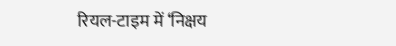रियल-टाइम में ‘निक्षय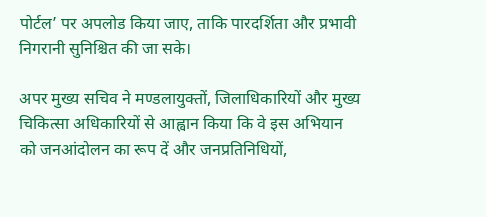पोर्टल’ पर अपलोड किया जाए, ताकि पारदर्शिता और प्रभावी निगरानी सुनिश्चित की जा सके।

अपर मुख्य सचिव ने मण्डलायुक्तों, जिलाधिकारियों और मुख्य चिकित्सा अधिकारियों से आह्वान किया कि वे इस अभियान को जनआंदोलन का रूप दें और जनप्रतिनिधियों,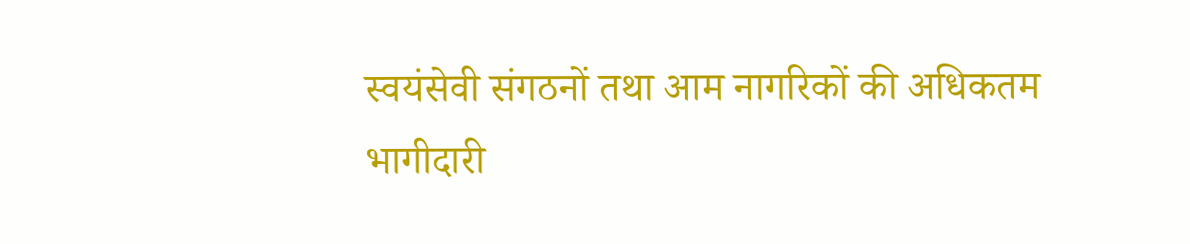स्वयंसेवी संगठनों तथा आम नागरिकों की अधिकतम भागीदारी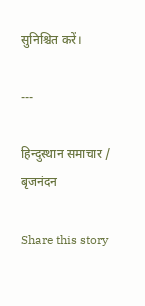सुनिश्चित करें।

---

हिन्दुस्थान समाचार / बृजनंदन

Share this story